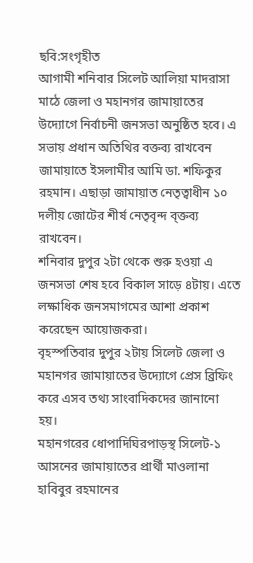ছবি:সংগৃহীত
আগামী শনিবার সিলেট আলিয়া মাদরাসা মাঠে জেলা ও মহানগর জামায়াতের উদ্যোগে নির্বাচনী জনসভা অনুষ্ঠিত হবে। এ সভায় প্রধান অতিথির বক্তব্য রাখবেন জামায়াতে ইসলামীর আমি ডা. শফিকুর রহমান। এছাড়া জামায়াত নেতৃত্বাধীন ১০ দলীয় জোটের শীর্ষ নেতৃবৃন্দ ব্ক্তব্য রাখবেন।
শনিবার দুপুর ২টা থেকে শুরু হওয়া এ জনসভা শেষ হবে বিকাল সাড়ে ৪টায়। এতে লক্ষাধিক জনসমাগমের আশা প্রকাশ করেছেন আয়োজকরা।
বৃহস্পতিবার দুপুর ২টায় সিলেট জেলা ও মহানগর জামায়াতের উদ্যোগে প্রেস ব্রিফিং করে এসব তথ্য সাংবাদিকদের জানানো হয়।
মহানগরের ধোপাদিঘিরপাড়স্থ সিলেট-১ আসনের জামায়াতের প্রার্থী মাওলানা হাবিবুর রহমানের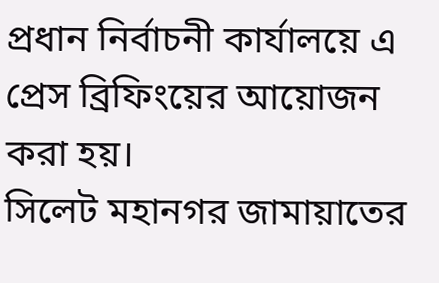প্রধান নির্বাচনী কার্যালয়ে এ প্রেস ব্রিফিংয়ের আয়োজন করা হয়।
সিলেট মহানগর জামায়াতের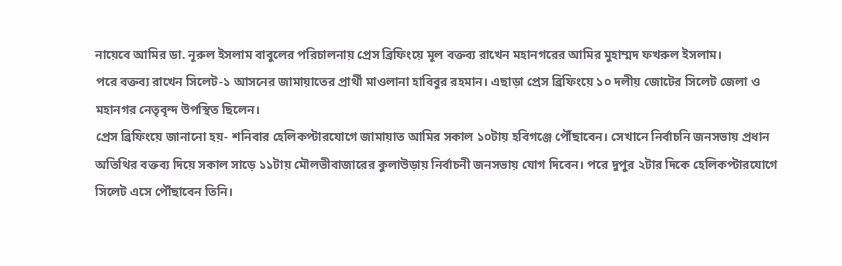নায়েবে আমির ডা. নূরুল ইসলাম বাবুলের পরিচালনায় প্রেস ব্রিফিংয়ে মূল বক্তব্য রাখেন মহানগরের আমির মুহাম্মদ ফখরুল ইসলাম।
পরে বক্তব্য রাখেন সিলেট-১ আসনের জামায়াতের প্রার্থী মাওলানা হাবিবুর রহমান। এছাড়া প্রেস ব্রিফিংয়ে ১০ দলীয় জোটের সিলেট জেলা ও মহানগর নেতৃবৃন্দ উপস্থিত ছিলেন।
প্রেস ব্রিফিংয়ে জানানো হয়- শনিবার হেলিকপ্টারযোগে জামায়াত আমির সকাল ১০টায় হবিগঞ্জে পৌঁছাবেন। সেখানে নির্বাচনি জনসভায় প্রধান অতিথির বক্তব্য দিয়ে সকাল সাড়ে ১১টায় মৌলভীবাজারের কুলাউড়ায় নির্বাচনী জনসভায় যোগ দিবেন। পরে দুপুর ২টার দিকে হেলিকপ্টারযোগে সিলেট এসে পৌঁছাবেন তিনি।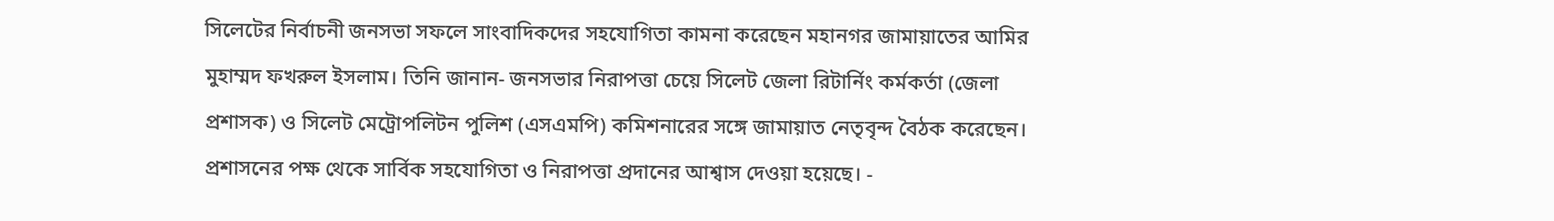সিলেটের নির্বাচনী জনসভা সফলে সাংবাদিকদের সহযোগিতা কামনা করেছেন মহানগর জামায়াতের আমির মুহাম্মদ ফখরুল ইসলাম। তিনি জানান- জনসভার নিরাপত্তা চেয়ে সিলেট জেলা রিটার্নিং কর্মকর্তা (জেলা প্রশাসক) ও সিলেট মেট্রোপলিটন পুলিশ (এসএমপি) কমিশনারের সঙ্গে জামায়াত নেতৃবৃন্দ বৈঠক করেছেন।
প্রশাসনের পক্ষ থেকে সার্বিক সহযোগিতা ও নিরাপত্তা প্রদানের আশ্বাস দেওয়া হয়েছে। -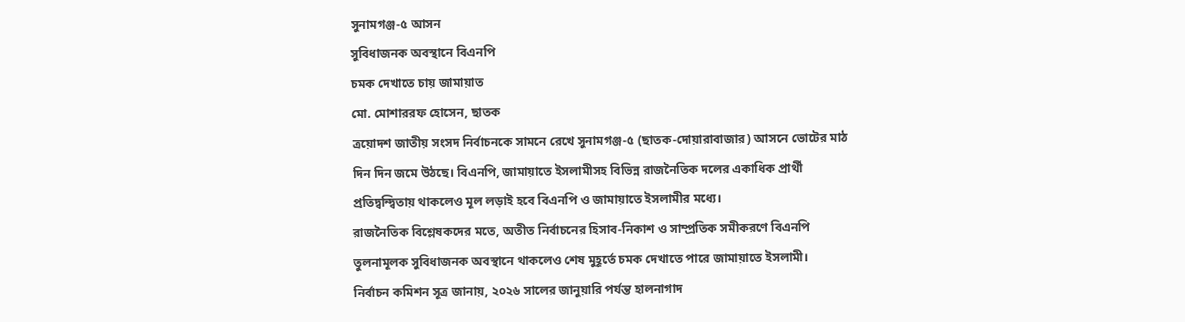সুনামগঞ্জ-৫ আসন
সুবিধাজনক অবস্থানে বিএনপি
চমক দেখাতে চায় জামায়াত
মো. মোশাররফ হোসেন, ছাতক
ত্রয়োদশ জাতীয় সংসদ নির্বাচনকে সামনে রেখে সুনামগঞ্জ-৫ (ছাতক-দোয়ারাবাজার) আসনে ভোটের মাঠ দিন দিন জমে উঠছে। বিএনপি, জামায়াতে ইসলামীসহ বিভিন্ন রাজনৈতিক দলের একাধিক প্রার্থী প্রতিদ্বন্দ্বিতায় থাকলেও মূল লড়াই হবে বিএনপি ও জামায়াতে ইসলামীর মধ্যে।
রাজনৈতিক বিশ্লেষকদের মতে, অতীত নির্বাচনের হিসাব-নিকাশ ও সাম্প্রতিক সমীকরণে বিএনপি তুলনামূলক সুবিধাজনক অবস্থানে থাকলেও শেষ মুহূর্তে চমক দেখাতে পারে জামায়াতে ইসলামী।
নির্বাচন কমিশন সূত্র জানায়, ২০২৬ সালের জানুয়ারি পর্যন্ত হালনাগাদ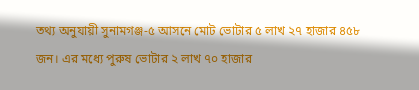তথ্য অনুযায়ী সুনামগঞ্জ-৫ আসনে মোট ভোটার ৫ লাখ ২৭ হাজার ৪৫৮ জন। এর মধ্যে পুরুষ ভোটার ২ লাখ ৭০ হাজার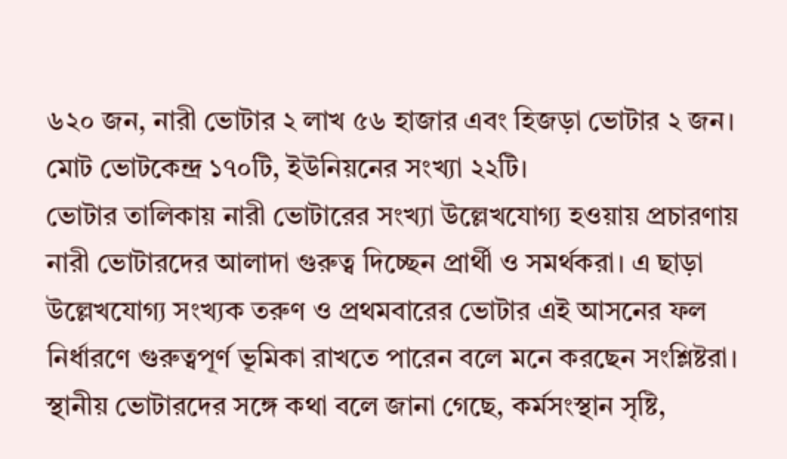৬২০ জন, নারী ভোটার ২ লাখ ৫৬ হাজার এবং হিজড়া ভোটার ২ জন। মোট ভোটকেন্দ্র ১৭০টি, ইউনিয়নের সংখ্যা ২২টি।
ভোটার তালিকায় নারী ভোটারের সংখ্যা উল্লেখযোগ্য হওয়ায় প্রচারণায় নারী ভোটারদের আলাদা গুরুত্ব দিচ্ছেন প্রার্থী ও সমর্থকরা। এ ছাড়া উল্লেখযোগ্য সংখ্যক তরুণ ও প্রথমবারের ভোটার এই আসনের ফল নির্ধারণে গুরুত্বপূর্ণ ভূমিকা রাখতে পারেন বলে মনে করছেন সংশ্লিষ্টরা।
স্থানীয় ভোটারদের সঙ্গে কথা বলে জানা গেছে, কর্মসংস্থান সৃষ্টি,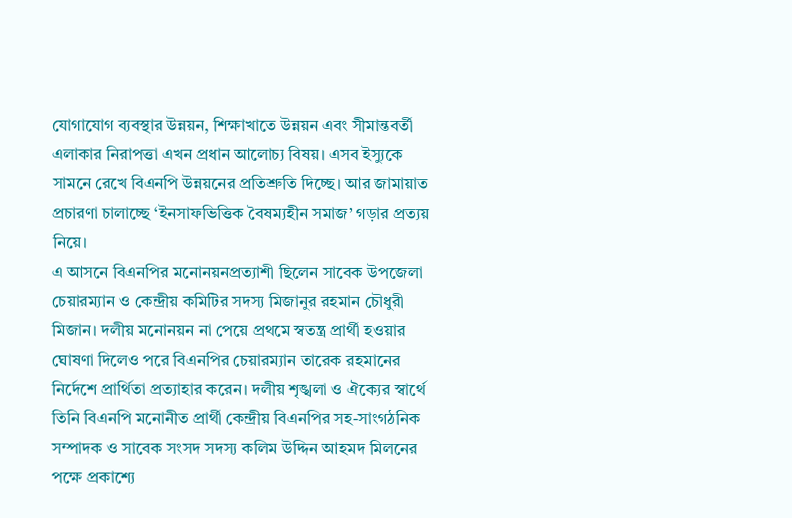যোগাযোগ ব্যবস্থার উন্নয়ন, শিক্ষাখাতে উন্নয়ন এবং সীমান্তবর্তী এলাকার নিরাপত্তা এখন প্রধান আলোচ্য বিষয়। এসব ইস্যুকে সামনে রেখে বিএনপি উন্নয়নের প্রতিশ্রুতি দিচ্ছে। আর জামায়াত প্রচারণা চালাচ্ছে ‘ইনসাফভিত্তিক বৈষম্যহীন সমাজ’ গড়ার প্রত্যয় নিয়ে।
এ আসনে বিএনপির মনোনয়নপ্রত্যাশী ছিলেন সাবেক উপজেলা চেয়ারম্যান ও কেন্দ্রীয় কমিটির সদস্য মিজানুর রহমান চৌধুরী মিজান। দলীয় মনোনয়ন না পেয়ে প্রথমে স্বতন্ত্র প্রার্থী হওয়ার ঘোষণা দিলেও পরে বিএনপির চেয়ারম্যান তারেক রহমানের নির্দেশে প্রার্থিতা প্রত্যাহার করেন। দলীয় শৃঙ্খলা ও ঐক্যের স্বার্থে তিনি বিএনপি মনোনীত প্রার্থী কেন্দ্রীয় বিএনপির সহ-সাংগঠনিক সম্পাদক ও সাবেক সংসদ সদস্য কলিম উদ্দিন আহমদ মিলনের পক্ষে প্রকাশ্যে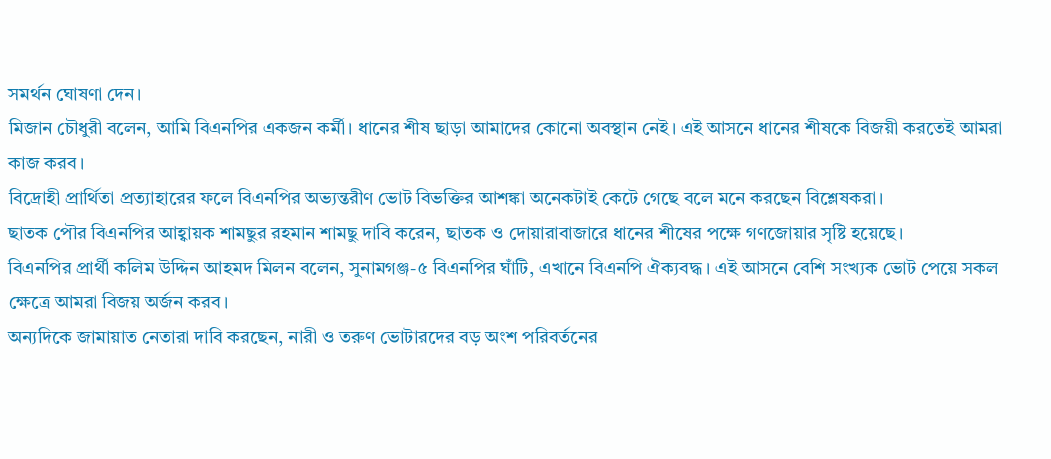সমর্থন ঘোষণা দেন।
মিজান চৌধুরী বলেন, আমি বিএনপির একজন কর্মী। ধানের শীষ ছাড়া আমাদের কোনো অবস্থান নেই। এই আসনে ধানের শীষকে বিজয়ী করতেই আমরা কাজ করব।
বিদ্রোহী প্রার্থিতা প্রত্যাহারের ফলে বিএনপির অভ্যন্তরীণ ভোট বিভক্তির আশঙ্কা অনেকটাই কেটে গেছে বলে মনে করছেন বিশ্লেষকরা।
ছাতক পৌর বিএনপির আহ্বায়ক শামছুর রহমান শামছু দাবি করেন, ছাতক ও দোয়ারাবাজারে ধানের শীষের পক্ষে গণজোয়ার সৃষ্টি হয়েছে।
বিএনপির প্রার্থী কলিম উদ্দিন আহমদ মিলন বলেন, সুনামগঞ্জ-৫ বিএনপির ঘাঁটি, এখানে বিএনপি ঐক্যবদ্ধ। এই আসনে বেশি সংখ্যক ভোট পেয়ে সকল ক্ষেত্রে আমরা বিজয় অর্জন করব।
অন্যদিকে জামায়াত নেতারা দাবি করছেন, নারী ও তরুণ ভোটারদের বড় অংশ পরিবর্তনের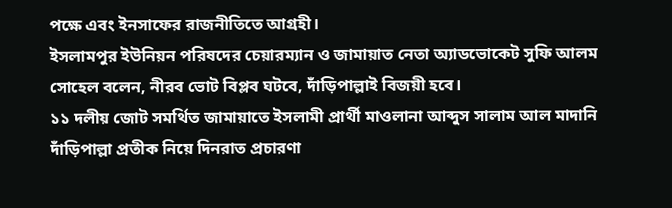পক্ষে এবং ইনসাফের রাজনীতিতে আগ্রহী।
ইসলামপুর ইউনিয়ন পরিষদের চেয়ারম্যান ও জামায়াত নেতা অ্যাডভোকেট সুফি আলম সোহেল বলেন, নীরব ভোট বিপ্লব ঘটবে, দাঁড়িপাল্লাই বিজয়ী হবে।
১১ দলীয় জোট সমর্থিত জামায়াতে ইসলামী প্রার্থী মাওলানা আব্দুস সালাম আল মাদানি দাঁড়িপাল্লা প্রতীক নিয়ে দিনরাত প্রচারণা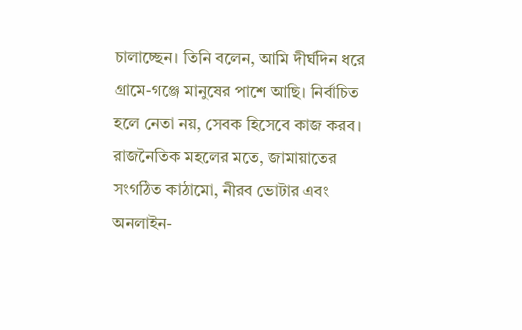চালাচ্ছেন। তিনি বলেন, আমি দীর্ঘদিন ধরে গ্রামে-গঞ্জে মানুষের পাশে আছি। নির্বাচিত হলে নেতা নয়, সেবক হিসেবে কাজ করব।
রাজনৈতিক মহলের মতে, জামায়াতের সংগঠিত কাঠামো, নীরব ভোটার এবং অনলাইন-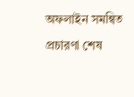অফলাইন সমন্বিত প্রচারণা শেষ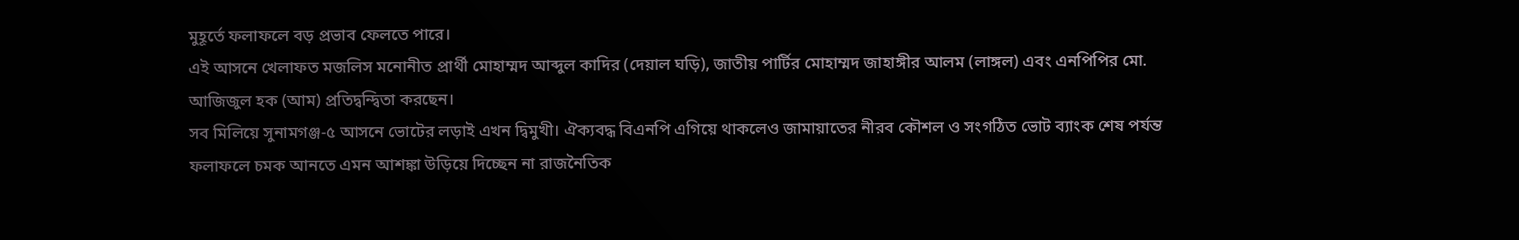মুহূর্তে ফলাফলে বড় প্রভাব ফেলতে পারে।
এই আসনে খেলাফত মজলিস মনোনীত প্রার্থী মোহাম্মদ আব্দুল কাদির (দেয়াল ঘড়ি), জাতীয় পার্টির মোহাম্মদ জাহাঙ্গীর আলম (লাঙ্গল) এবং এনপিপির মো. আজিজুল হক (আম) প্রতিদ্বন্দ্বিতা করছেন।
সব মিলিয়ে সুনামগঞ্জ-৫ আসনে ভোটের লড়াই এখন দ্বিমুখী। ঐক্যবদ্ধ বিএনপি এগিয়ে থাকলেও জামায়াতের নীরব কৌশল ও সংগঠিত ভোট ব্যাংক শেষ পর্যন্ত ফলাফলে চমক আনতে এমন আশঙ্কা উড়িয়ে দিচ্ছেন না রাজনৈতিক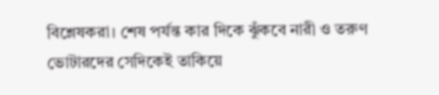বিশ্লেষকরা। শেষ পর্যন্ত কার দিকে ঝুঁকবে নারী ও তরুণ ভোটারদের সেদিকেই তাকিয়ে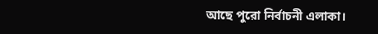আছে পুরো নির্বাচনী এলাকা।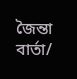জৈন্তা বার্তা/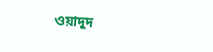ওয়াদুদ